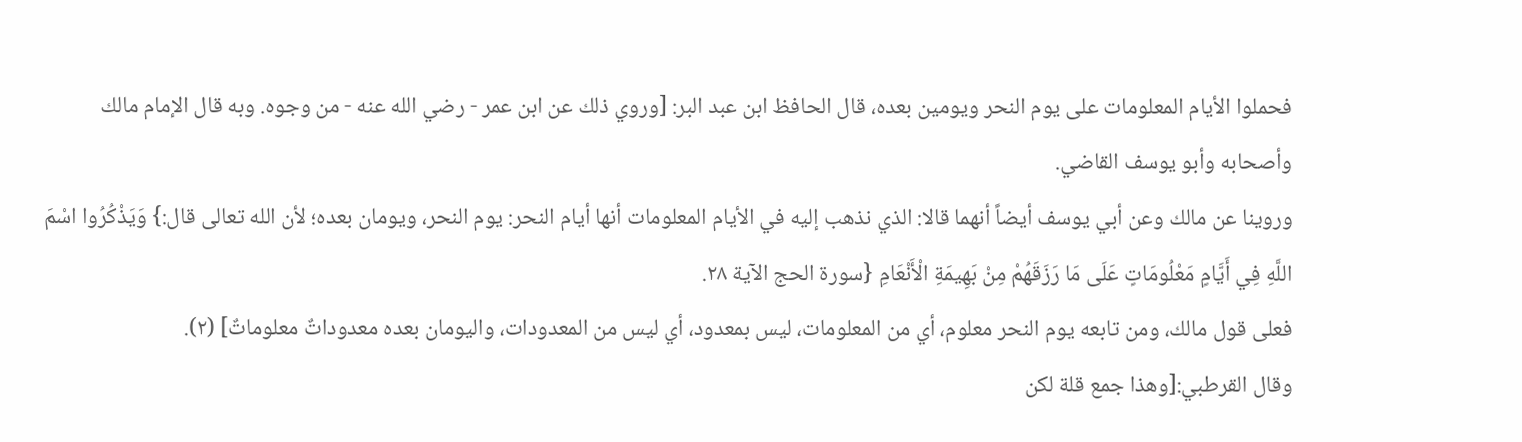فحملوا الأيام المعلومات على يوم النحر ويومين بعده، قال الحافظ ابن عبد البر: [وروي ذلك عن ابن عمر - رضي الله عنه - من وجوه. وبه قال الإمام مالك وأصحابه وأبو يوسف القاضي.
وروينا عن مالك وعن أبي يوسف أيضاً أنهما قالا: الذي نذهب إليه في الأيام المعلومات أنها أيام النحر: يوم النحر، ويومان بعده؛ لأن الله تعالى قال:} وَيَذْكُرُوا اسْمَ اللَّهِ فِي أَيَّامٍ مَعْلُومَاتٍ عَلَى مَا رَزَقَهُمْ مِنْ بَهِيمَةِ الْأَنْعَامِ {سورة الحج الآية ٢٨.
فعلى قول مالك، ومن تابعه يوم النحر معلوم، أي من المعلومات، ليس بمعدود، أي ليس من المعدودات، واليومان بعده معدوداتٌ معلوماتٌ] (٢).
وقال القرطبي:[وهذا جمع قلة لكن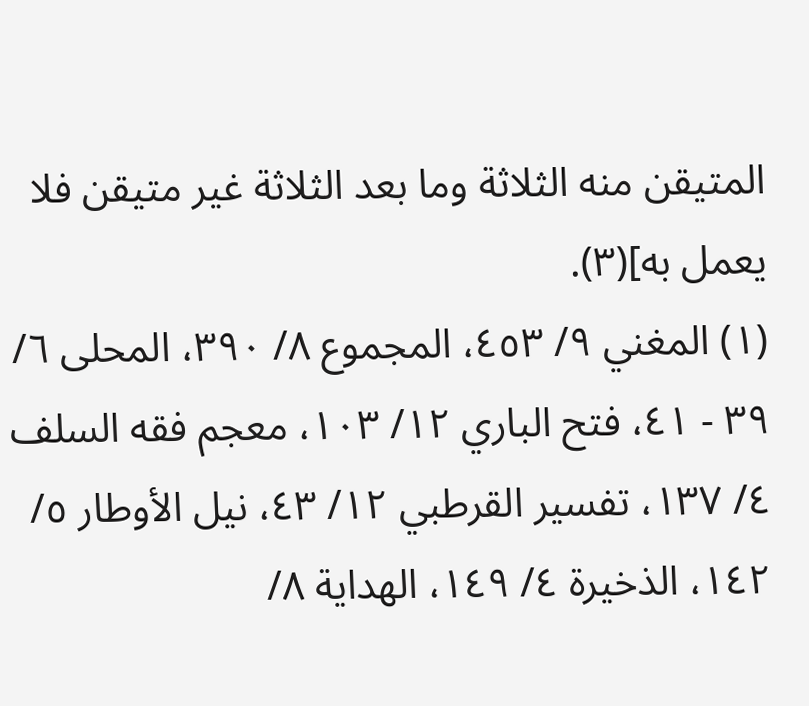المتيقن منه الثلاثة وما بعد الثلاثة غير متيقن فلا يعمل به](٣).
(١) المغني ٩/ ٤٥٣، المجموع ٨/ ٣٩٠، المحلى ٦/ ٣٩ - ٤١، فتح الباري ١٢/ ١٠٣، معجم فقه السلف ٤/ ١٣٧، تفسير القرطبي ١٢/ ٤٣، نيل الأوطار ٥/ ١٤٢، الذخيرة ٤/ ١٤٩، الهداية ٨/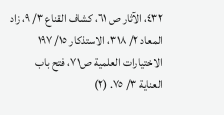٤٣٢، الآثار ص ٦١، كشاف القناع ٣/ ٩، زاد المعاد ٢/ ٣١٨، الاستذكار ١٥/ ١٩٧ الاختيارات العلمية ص٧١، فتح باب العناية ٣/ ٧٥. (٢)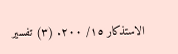الاستذكار ١٥/ ٢٠٠. (٣) تفسير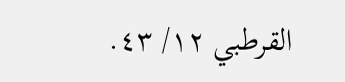القرطبي ١٢/ ٤٣.